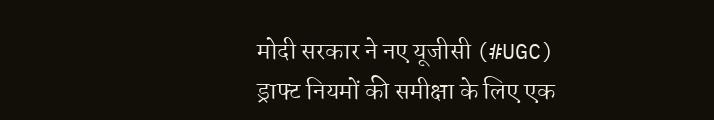मोदी सरकार ने नए यूजीसी (#UGC) ड्राफ्ट नियमों की समीक्षा के लिए एक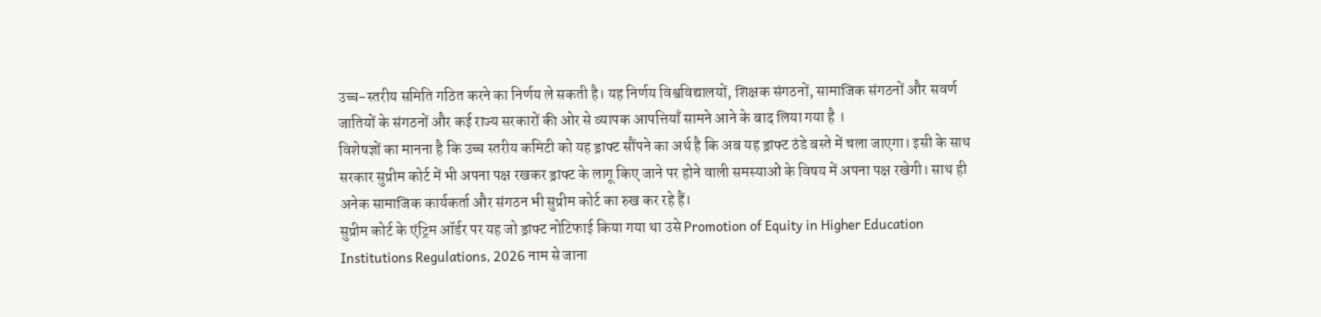उच्च-स्तरीय समिति गठित करने का निर्णय ले सकती है। यह निर्णय विश्वविद्यालयों, शिक्षक संगठनों, सामाजिक संगठनों और सवर्ण जातियों के संगठनों और कई राज्य सरकारों की ओर से व्यापक आपत्तियाँ सामने आने के बाद लिया गया है ।
विशेषज्ञों का मानना है कि उच्च स्तरीय कमिटी को यह ड्राफ्ट सौंपने का अर्थ है कि अब यह ड्राफ्ट ठंडे बस्ते में चला जाएगा। इसी के साथ सरकार सुप्रीम कोर्ट में भी अपना पक्ष रखकर ड्राफ्ट के लागू किए जाने पर होने वाली समस्याओं के विषय में अपना पक्ष रखेगी। साथ ही अनेक सामाजिक कार्यकर्ता और संगठन भी सुप्रीम कोर्ट का रुख कर रहे हैं।
सुप्रीम कोर्ट के एंट्रिम ऑर्डर पर यह जो ड्राफ्ट नोटिफाई किया गया था उसे Promotion of Equity in Higher Education Institutions Regulations, 2026 नाम से जाना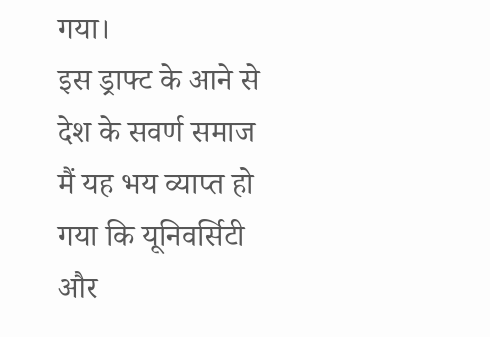गया।
इस ड्राफ्ट के आने से देश के सवर्ण समाज मैं यह भय व्याप्त हो गया कि यूनिवर्सिटी और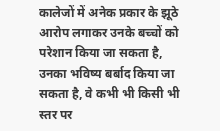कालेजों में अनेक प्रकार के झूठे आरोप लगाकर उनके बच्चों को परेशान किया जा सकता है, उनका भविष्य बर्बाद किया जा सकता है, वे कभी भी किसी भी स्तर पर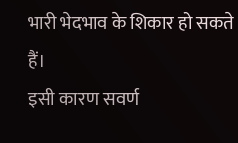भारी भेदभाव के शिकार हो सकते हैं।
इसी कारण सवर्ण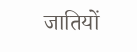जातियों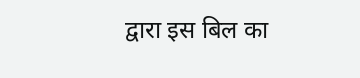द्वारा इस बिल का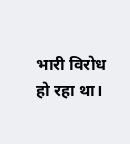भारी विरोध हो रहा था।